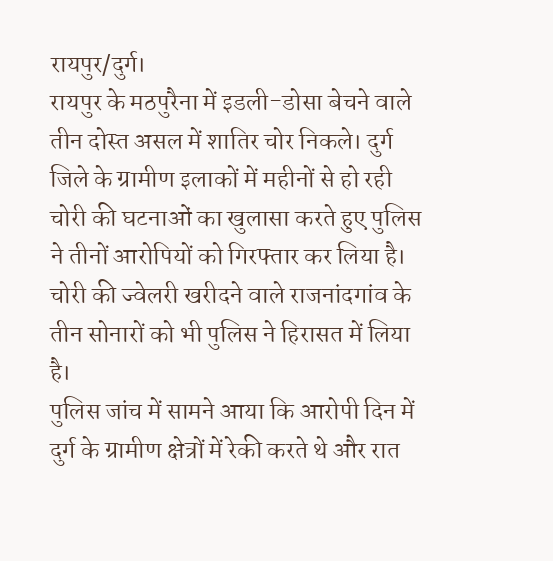रायपुर/दुर्ग।
रायपुर के मठपुरैना में इडली-डोसा बेचने वाले तीन दोस्त असल में शातिर चोर निकले। दुर्ग जिले के ग्रामीण इलाकों में महीनों से हो रही चोरी की घटनाओं का खुलासा करते हुए पुलिस ने तीनों आरोपियों को गिरफ्तार कर लिया है। चोरी की ज्वेलरी खरीदने वाले राजनांदगांव के तीन सोनारों को भी पुलिस ने हिरासत में लिया है।
पुलिस जांच में सामने आया कि आरोपी दिन में दुर्ग के ग्रामीण क्षेत्रों में रेकी करते थे और रात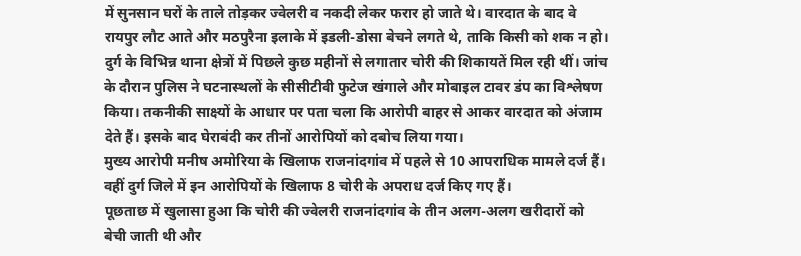में सुनसान घरों के ताले तोड़कर ज्वेलरी व नकदी लेकर फरार हो जाते थे। वारदात के बाद वे रायपुर लौट आते और मठपुरैना इलाके में इडली-डोसा बेचने लगते थे, ताकि किसी को शक न हो।
दुर्ग के विभिन्न थाना क्षेत्रों में पिछले कुछ महीनों से लगातार चोरी की शिकायतें मिल रही थीं। जांच के दौरान पुलिस ने घटनास्थलों के सीसीटीवी फुटेज खंगाले और मोबाइल टावर डंप का विश्लेषण किया। तकनीकी साक्ष्यों के आधार पर पता चला कि आरोपी बाहर से आकर वारदात को अंजाम देते हैं। इसके बाद घेराबंदी कर तीनों आरोपियों को दबोच लिया गया।
मुख्य आरोपी मनीष अमोरिया के खिलाफ राजनांदगांव में पहले से 10 आपराधिक मामले दर्ज हैं। वहीं दुर्ग जिले में इन आरोपियों के खिलाफ 8 चोरी के अपराध दर्ज किए गए हैं।
पूछताछ में खुलासा हुआ कि चोरी की ज्वेलरी राजनांदगांव के तीन अलग-अलग खरीदारों को बेची जाती थी और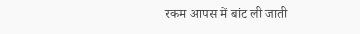रकम आपस में बांट ली जाती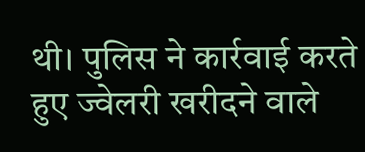थी। पुलिस ने कार्रवाई करते हुए ज्वेलरी खरीदने वाले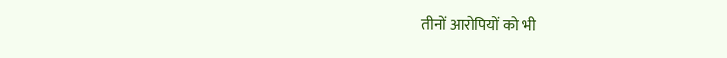तीनों आरोपियों को भी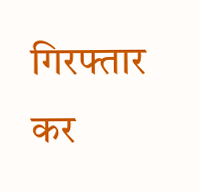गिरफ्तार कर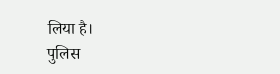लिया है।
पुलिस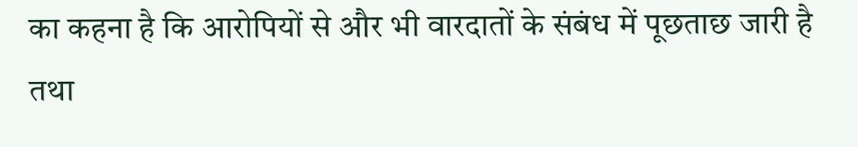का कहना है कि आरोपियों से और भी वारदातों के संबंध में पूछताछ जारी है तथा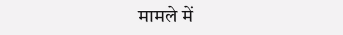मामले में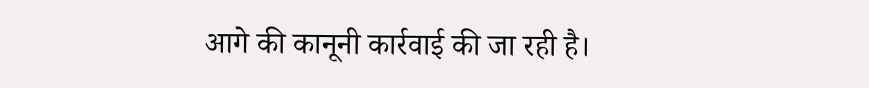आगे की कानूनी कार्रवाई की जा रही है।